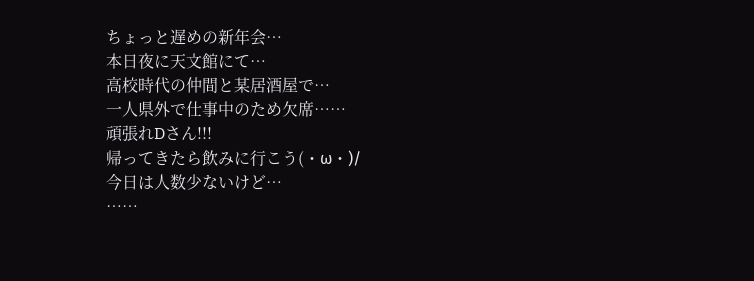ちょっと遅めの新年会…
本日夜に天文館にて…
高校時代の仲間と某居酒屋で…
一人県外で仕事中のため欠席……
頑張れDさん!!!
帰ってきたら飲みに行こう(・ω・)/
今日は人数少ないけど…
……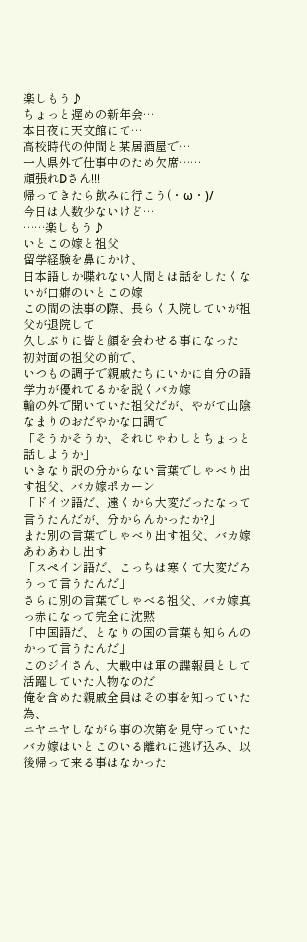楽しもう♪
ちょっと遅めの新年会…
本日夜に天文館にて…
高校時代の仲間と某居酒屋で…
一人県外で仕事中のため欠席……
頑張れDさん!!!
帰ってきたら飲みに行こう(・ω・)/
今日は人数少ないけど…
……楽しもう♪
いとこの嫁と祖父
留学経験を鼻にかけ、
日本語しか喋れない人間とは話をしたくないが口癖のいとこの嫁
この間の法事の際、長らく入院していが祖父が退院して
久しぶりに皆と顔を会わせる事になった
初対面の祖父の前で、
いつもの調子で親戚たちにいかに自分の語学力が優れてるかを説くバカ嫁
輪の外で聞いていた祖父だが、やがて山陰なまりのおだやかな口調で
「そうかそうか、それじゃわしとちょっと話しようか」
いきなり訳の分からない言葉でしゃべり出す祖父、バカ嫁ポカーン
「ドイツ語だ、遠くから大変だったなって言うたんだが、分からんかったか?」
また別の言葉でしゃべり出す祖父、バカ嫁あわあわし出す
「スペイン語だ、こっちは寒くて大変だろうって言うたんだ」
さらに別の言葉でしゃべる祖父、バカ嫁真っ赤になって完全に沈黙
「中国語だ、となりの国の言葉も知らんのかって言うたんだ」
このジイさん、大戦中は軍の諜報員として活躍していた人物なのだ
俺を含めた親戚全員はその事を知っていた為、
ニヤニヤしながら事の次第を見守っていた
バカ嫁はいとこのいる離れに逃げ込み、以後帰って来る事はなかった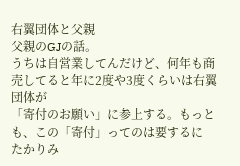右翼団体と父親
父親のGJの話。
うちは自営業してんだけど、何年も商売してると年に2度や3度くらいは右翼団体が
「寄付のお願い」に参上する。もっとも、この「寄付」ってのは要するに
たかりみ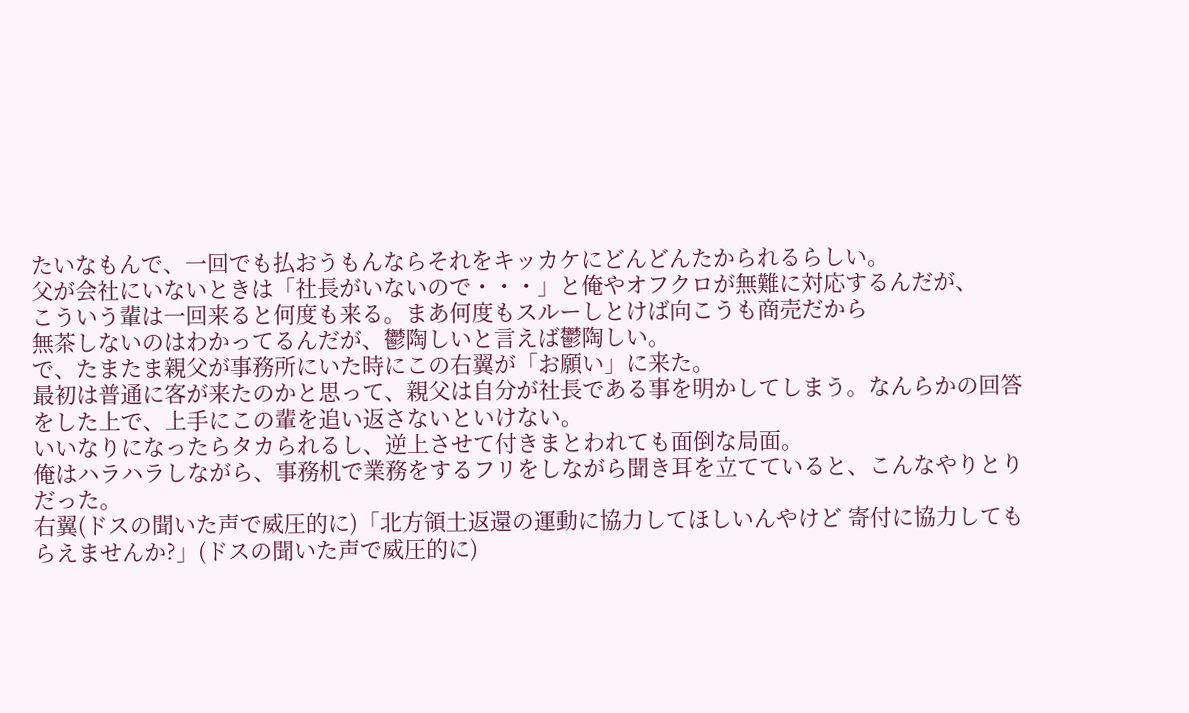たいなもんで、一回でも払おうもんならそれをキッカケにどんどんたかられるらしい。
父が会社にいないときは「社長がいないので・・・」と俺やオフクロが無難に対応するんだが、
こういう輩は一回来ると何度も来る。まあ何度もスルーしとけば向こうも商売だから
無茶しないのはわかってるんだが、鬱陶しいと言えば鬱陶しい。
で、たまたま親父が事務所にいた時にこの右翼が「お願い」に来た。
最初は普通に客が来たのかと思って、親父は自分が社長である事を明かしてしまう。なんらかの回答をした上で、上手にこの輩を追い返さないといけない。
いいなりになったらタカられるし、逆上させて付きまとわれても面倒な局面。
俺はハラハラしながら、事務机で業務をするフリをしながら聞き耳を立てていると、こんなやりとりだった。
右翼(ドスの聞いた声で威圧的に)「北方領土返還の運動に協力してほしいんやけど 寄付に協力してもらえませんか?」(ドスの聞いた声で威圧的に)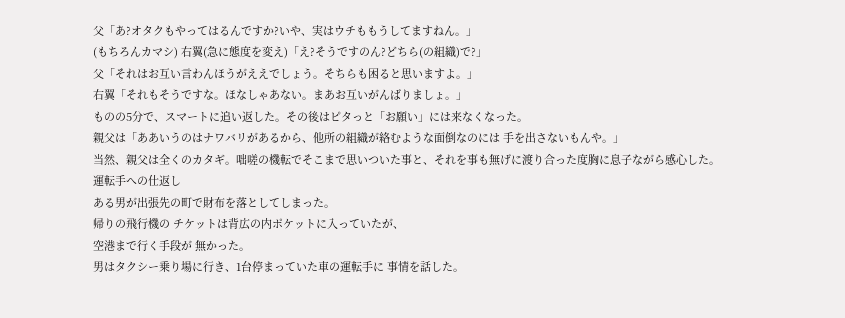父「あ?オタクもやってはるんですか?いや、実はウチももうしてますねん。」
(もちろんカマシ) 右翼(急に態度を変え)「え?そうですのん?どちら(の組織)で?」
父「それはお互い言わんほうがええでしょう。そちらも困ると思いますよ。」
右翼「それもそうですな。ほなしゃあない。まあお互いがんばりましょ。」
ものの5分で、スマートに追い返した。その後はピタっと「お願い」には来なくなった。
親父は「ああいうのはナワバリがあるから、他所の組織が絡むような面倒なのには 手を出さないもんや。」
当然、親父は全くのカタギ。咄嗟の機転でそこまで思いついた事と、それを事も無げに渡り合った度胸に息子ながら感心した。
運転手への仕返し
ある男が出張先の町で財布を落としてしまった。
帰りの飛行機の チケットは背広の内ポケットに入っていたが、
空港まで行く手段が 無かった。
男はタクシー乗り場に行き、1台停まっていた車の運転手に 事情を話した。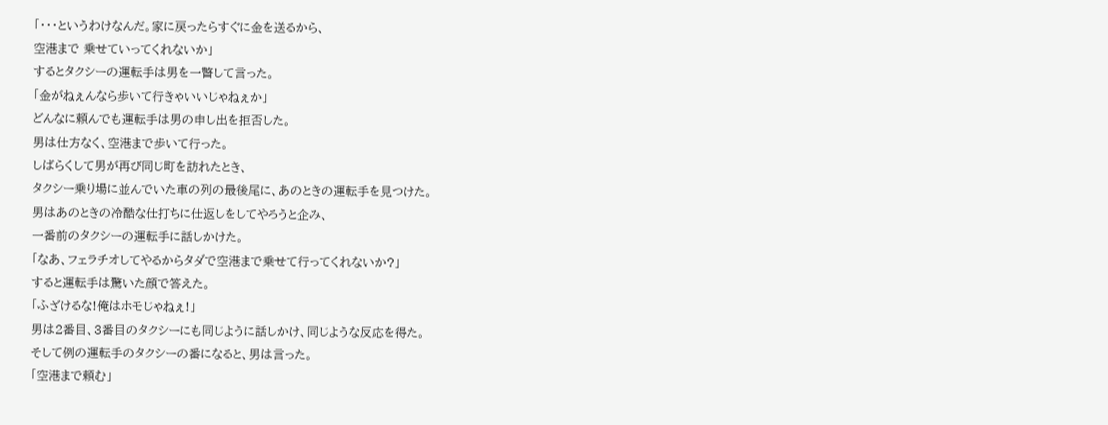「・・・というわけなんだ。家に戻ったらすぐに金を送るから、
空港まで 乗せていってくれないか」
するとタクシーの運転手は男を一瞥して言った。
「金がねぇんなら歩いて行きゃいいじゃねぇか」
どんなに頼んでも運転手は男の申し出を拒否した。
男は仕方なく、空港まで歩いて行った。
しばらくして男が再び同じ町を訪れたとき、
タクシー乗り場に並んでいた車の列の最後尾に、あのときの運転手を見つけた。
男はあのときの冷酷な仕打ちに仕返しをしてやろうと企み、
一番前のタクシーの運転手に話しかけた。
「なあ、フェラチオしてやるからタダで空港まで乗せて行ってくれないか?」
すると運転手は驚いた顔で答えた。
「ふざけるな!俺はホモじゃねぇ!」
男は2番目、3番目のタクシーにも同じように話しかけ、同じような反応を得た。
そして例の運転手のタクシーの番になると、男は言った。
「空港まで頼む」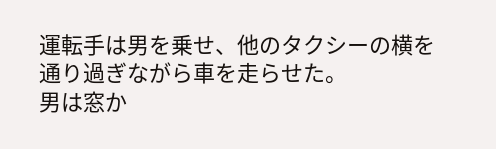運転手は男を乗せ、他のタクシーの横を通り過ぎながら車を走らせた。
男は窓か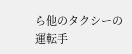ら他のタクシーの運転手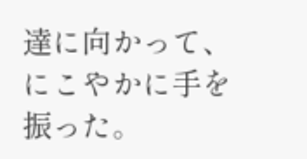達に向かって、にこやかに手を振った。